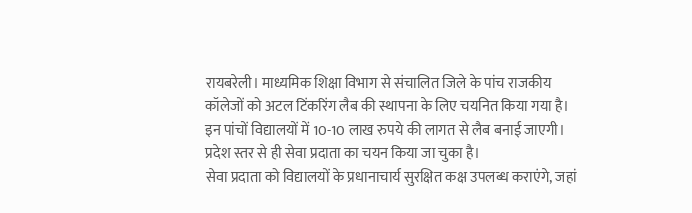रायबरेली। माध्यमिक शिक्षा विभाग से संचालित जिले के पांच राजकीय कॉलेजों को अटल टिंकरिंग लैब की स्थापना के लिए चयनित किया गया है। इन पांचों विद्यालयों में 10-10 लाख रुपये की लागत से लैब बनाई जाएगी। प्रदेश स्तर से ही सेवा प्रदाता का चयन किया जा चुका है।
सेवा प्रदाता को विद्यालयों के प्रधानाचार्य सुरक्षित कक्ष उपलब्ध कराएंगे, जहां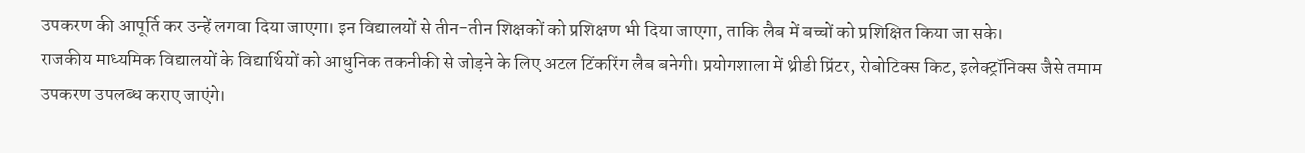उपकरण की आपूर्ति कर उन्हें लगवा दिया जाएगा। इन विद्यालयों से तीन-तीन शिक्षकों को प्रशिक्षण भी दिया जाएगा, ताकि लैब में बच्चों को प्रशिक्षित किया जा सके।
राजकीय माध्यमिक विद्यालयों के विद्यार्थियों को आधुनिक तकनीकी से जोड़ने के लिए अटल टिंकरिंग लैब बनेगी। प्रयोगशाला में थ्रीडी प्रिंटर, रोबोटिक्स किट, इलेक्ट्रॉनिक्स जैसे तमाम उपकरण उपलब्ध कराए जाएंगे।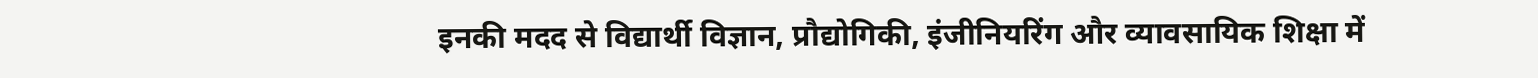इनकी मदद से विद्यार्थी विज्ञान, प्रौद्योगिकी, इंजीनियरिंग और व्यावसायिक शिक्षा में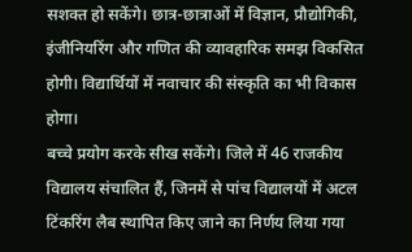सशक्त हो सकेंगे। छात्र-छात्राओं में विज्ञान, प्रौद्योगिकी, इंजीनियरिंग और गणित की व्यावहारिक समझ विकसित होगी। विद्यार्थियों में नवाचार की संस्कृति का भी विकास होगा।
बच्चे प्रयोग करके सीख सकेंगे। जिले में 46 राजकीय विद्यालय संचालित हैं, जिनमें से पांच विद्यालयों में अटल टिंकरिंग लैब स्थापित किए जाने का निर्णय लिया गया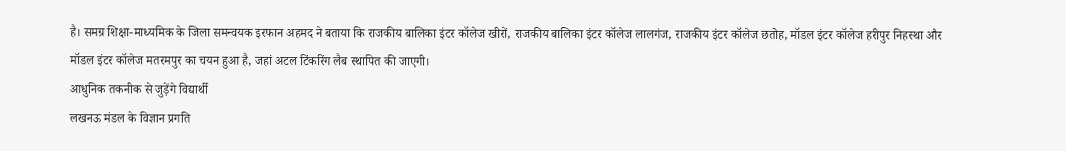है। समग्र शिक्षा-माध्यमिक के जिला समन्वयक इरफान अहमद ने बताया कि राजकीय बालिका इंटर कॉलेज खीरों, राजकीय बालिका इंटर कॉलेज लालगंज, राजकीय इंटर कॉलेज छतोह, मॉडल इंटर कॉलेज हरीपुर निहस्था और मॉडल इंटर कॉलेज मतरमपुर का चयन हुआ है, जहां अटल टिंकरिंग लैब स्थापित की जाएगी।
आधुनिक तकनीक से जुड़ेंगे विद्यार्थी
लखनऊ मंडल के विज्ञान प्रगति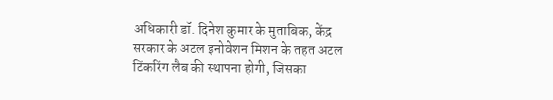अधिकारी डॉ. दिनेश कुमार के मुताबिक, केंद्र सरकार के अटल इनोवेशन मिशन के तहत अटल टिंकरिंग लैब की स्थापना होगी, जिसका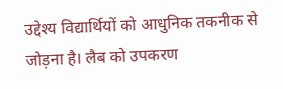उद्देश्य विद्यार्थियों को आधुनिक तकनीक से जोड़ना है। लैब को उपकरण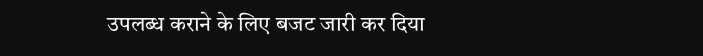उपलब्ध कराने के लिए बजट जारी कर दिया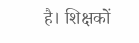है। शिक्षकों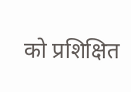को प्रशिक्षित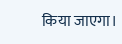किया जाएगा।